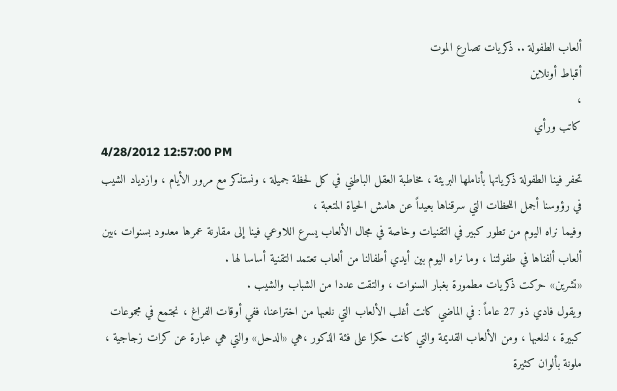ألعاب الطفولة .. ذكريات تصارع الموت
أقباط أونلاين
،
كاتب ورأي
4/28/2012 12:57:00 PM
تحفر فينا الطفولة ذكرياتها بأناملها البريئة ، مخاطبة العقل الباطني في كل لحظة جميلة ، ونستذكر مع مرور الأيام ، وازدياد الشيب في رؤوسنا أجمل اللحظات التي سرقناها بعيداً عن هامش الحياة المتعبة ،
وفيما نراه اليوم من تطور كبير في التقنيات وخاصة في مجال الألعاب يسرع اللاوعي فينا إلى مقارنة عمرها معدود بسنوات ،بين ألعاب ألفناها في طفولتنا ، وما نراه اليوم بين أيدي أطفالنا من ألعاب تعتمد التقنية أساسا لها .
«تشرين» حركت ذكريات مطمورة بغبار السنوات ، والتقت عددا من الشباب والشيب .
ويقول فادي ذو 27 عاماً : في الماضي كانت أغلب الألعاب التي نلعبها من اختراعنا، ففي أوقات الفراغ ، نجتمع في مجموعات كبيرة ، لنلعبها ، ومن الألعاب القديمة والتي كانت حكرا على فئة الذكور ،هي «الدحل» والتي هي عبارة عن كرات زجاجية ، ملونة بألوان كثيرة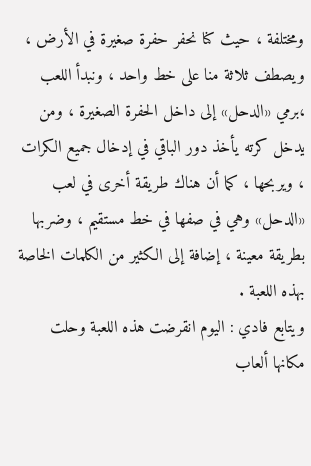ومختلفة ، حيث كنا نحفر حفرة صغيرة في الأرض ، ويصطف ثلاثة منا على خط واحد ، ونبدأ اللعب ،برمي «الدحل» إلى داخل الحفرة الصغيرة ، ومن يدخل كرته يأخذ دور الباقي في إدخال جميع الكرات ، ويربحها ، كما أن هناك طريقة أخرى في لعب «الدحل» وهي في صفها في خط مستقيم ، وضربها بطريقة معينة ، إضافة إلى الكثير من الكلمات الخاصة بهذه اللعبة .
ويتابع فادي : اليوم انقرضت هذه اللعبة وحلت مكانها ألعاب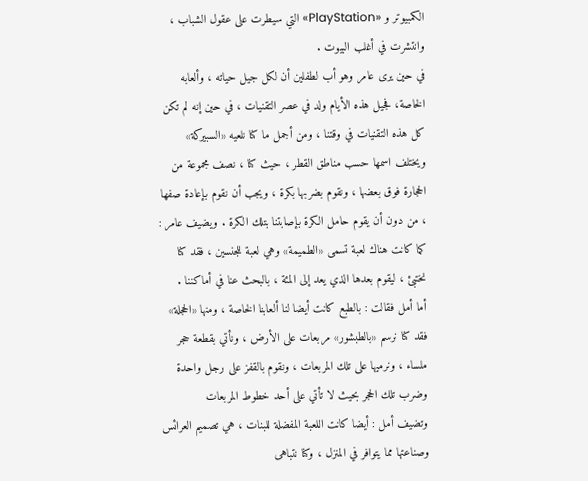الكمبيوتر و «PlayStation» التي سيطرت على عقول الشباب ، وانتشرت في أغلب البيوت .
في حين يرى عامر وهو أب لطفلين أن لكل جيل حياته ، وألعابه الخاصة، فجيل هذه الأيام ولد في عصر التقنيات ، في حين إنه لم تكن كل هذه التقنيات في وقتنا ، ومن أجمل ما كنا نلعيه «السبيركة» ويختلف اسمها حسب مناطق القطر ، حيث كنا ، نصف مجموعة من الحجارة فوق بعضها ، ونقوم بضربها بكرة ، ويجب أن نقوم بإعادة صفها ، من دون أن يقوم حامل الكرة بإصابتنا بتلك الكرة . ويضيف عامر : كما كانت هناك لعبة تسمى «الطميمة» وهي لعبة للجنسين ، فقد كنا نختبئ ، ليقوم بعدها الذي يعد إلى المئة ، بالبحث عنا في أماكننا .
أما أمل فقالت : بالطبع كانت أيضا لنا ألعابنا الخاصة ، ومنها «الحجلة» فقد كنا نرسم «بالطبشور» مربعات على الأرض ، ونأتي بقطعة حجر ملساء ، ونرميها على تلك المربعات ، ونقوم بالقفز على رجل واحدة وضرب تلك الحجر بحيث لا تأتي على أحد خطوط المربعات
وتضيف أمل : أيضا كانت اللعبة المفضلة للبنات ، هي تصميم العرائس وصناعتها مما يتوافر في المنزل ، وكنا نتباهى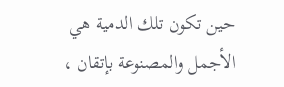حين تكون تلك الدمية هي الأجمل والمصنوعة بإتقان ،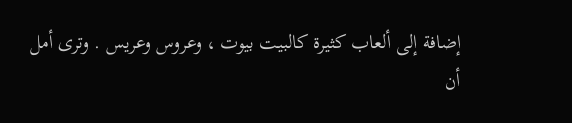إضافة إلى ألعاب كثيرة كالبيت بيوت ، وعروس وعريس . وترى أمل أن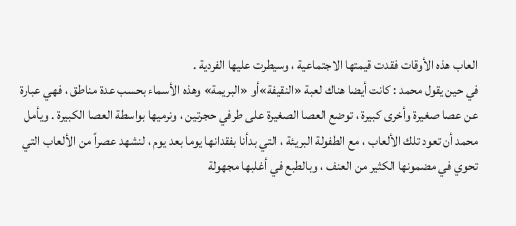العاب هذه الأوقات فقدت قيمتها الاجتماعية ، وسيطرت عليها الفردية .
في حين يقول محمد : كانت أيضا هناك لعبة «النقيفة»أو «البريمة» وهذه الأسماء بحسب عدة مناطق ، فهي عبارة عن عصا صغيرة وأخرى كبيرة ، توضع العصا الصغيرة على طرفي حجرتين ، ونرميها بواسطة العصا الكبيرة . ويأمل محمد أن تعود تلك الألعاب ، مع الطفولة البريئة ، التي بدأنا بفقدانها يوما بعد يوم ، لنشهد عصراً من الألعاب التي تحوي في مضمونها الكثير من العنف ، وبالطبع في أغلبها مجهولة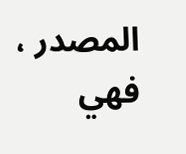المصدر ، فهي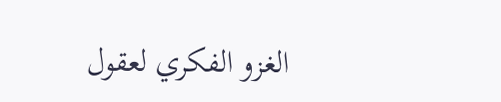الغزو الفكري لعقول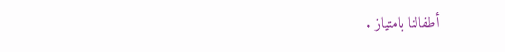أطفالنا بامتياز .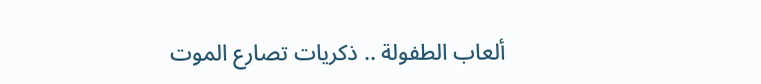ألعاب الطفولة .. ذكريات تصارع الموت